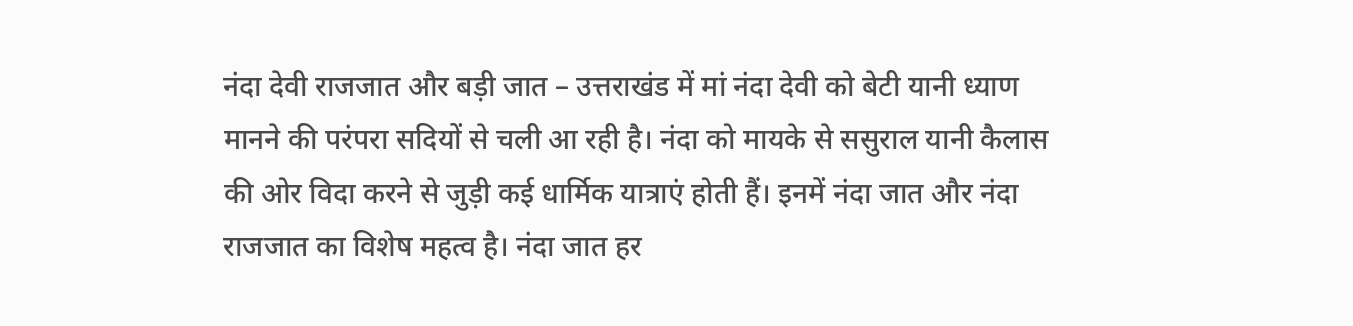नंदा देवी राजजात और बड़ी जात – उत्तराखंड में मां नंदा देवी को बेटी यानी ध्याण मानने की परंपरा सदियों से चली आ रही है। नंदा को मायके से ससुराल यानी कैलास की ओर विदा करने से जुड़ी कई धार्मिक यात्राएं होती हैं। इनमें नंदा जात और नंदा राजजात का विशेष महत्व है। नंदा जात हर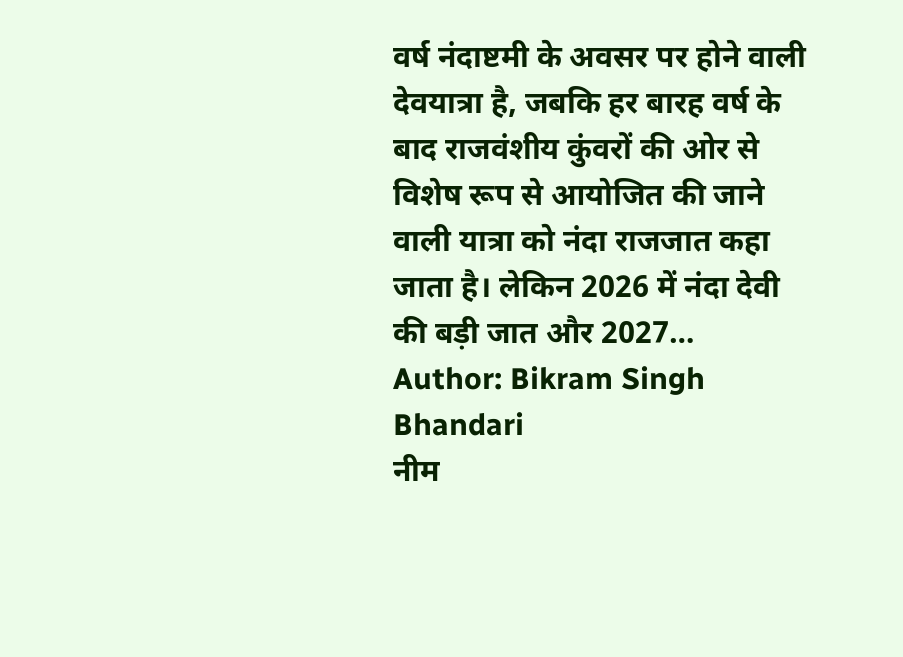वर्ष नंदाष्टमी के अवसर पर होने वाली देवयात्रा है, जबकि हर बारह वर्ष के बाद राजवंशीय कुंवरों की ओर से विशेष रूप से आयोजित की जाने वाली यात्रा को नंदा राजजात कहा जाता है। लेकिन 2026 में नंदा देवी की बड़ी जात और 2027…
Author: Bikram Singh Bhandari
नीम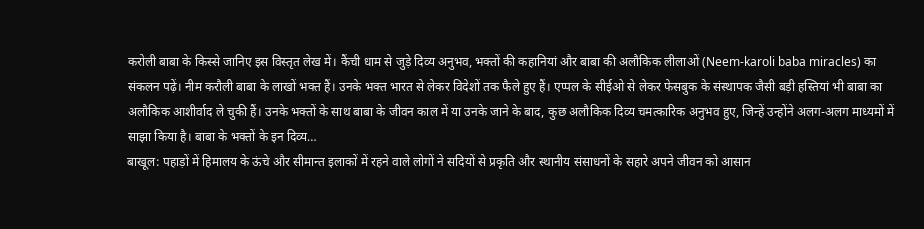करोली बाबा के किस्से जानिए इस विस्तृत लेख में। कैंची धाम से जुड़े दिव्य अनुभव, भक्तों की कहानियां और बाबा की अलौकिक लीलाओं (Neem-karoli baba miracles) का संकलन पढ़ें। नीम करौली बाबा के लाखों भक्त हैं। उनके भक्त भारत से लेकर विदेशों तक फैले हुए हैं। एप्पल के सीईओ से लेकर फेसबुक के संस्थापक जैसी बड़ी हस्तियां भी बाबा का अलौकिक आशीर्वाद ले चुकी हैं। उनके भक्तों के साथ बाबा के जीवन काल में या उनके जाने के बाद, कुछ अलौकिक दिव्य चमत्कारिक अनुभव हुए, जिन्हें उन्होंने अलग-अलग माध्यमों में साझा किया है। बाबा के भक्तों के इन दिव्य…
बाखूल: पहाड़ों में हिमालय के ऊंचे और सीमान्त इलाकों में रहने वाले लोगों ने सदियों से प्रकृति और स्थानीय संसाधनों के सहारे अपने जीवन को आसान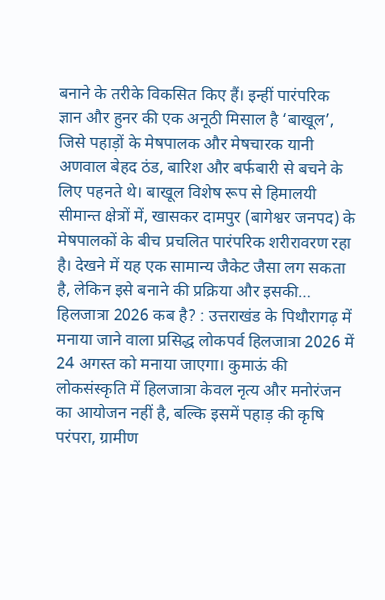बनाने के तरीके विकसित किए हैं। इन्हीं पारंपरिक ज्ञान और हुनर की एक अनूठी मिसाल है ‘बाखूल’, जिसे पहाड़ों के मेषपालक और मेषचारक यानी अणवाल बेहद ठंड, बारिश और बर्फबारी से बचने के लिए पहनते थे। बाखूल विशेष रूप से हिमालयी सीमान्त क्षेत्रों में, खासकर दामपुर (बागेश्वर जनपद) के मेषपालकों के बीच प्रचलित पारंपरिक शरीरावरण रहा है। देखने में यह एक सामान्य जैकेट जैसा लग सकता है, लेकिन इसे बनाने की प्रक्रिया और इसकी…
हिलजात्रा 2026 कब है? : उत्तराखंड के पिथौरागढ़ में मनाया जाने वाला प्रसिद्ध लोकपर्व हिलजात्रा 2026 में 24 अगस्त को मनाया जाएगा। कुमाऊं की लोकसंस्कृति में हिलजात्रा केवल नृत्य और मनोरंजन का आयोजन नहीं है, बल्कि इसमें पहाड़ की कृषि परंपरा, ग्रामीण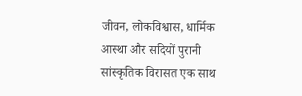जीवन, लोकविश्वास, धार्मिक आस्था और सदियों पुरानी सांस्कृतिक विरासत एक साथ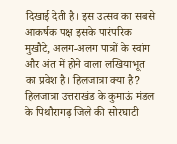दिखाई देती है। इस उत्सव का सबसे आकर्षक पक्ष इसके पारंपरिक मुखौटे, अलग-अलग पात्रों के स्वांग और अंत में होने वाला लखियाभूत का प्रवेश है। हिलजात्रा क्या है? हिलजात्रा उत्तराखंड के कुमाऊं मंडल के पिथौरागढ़ जिले की सोरघाटी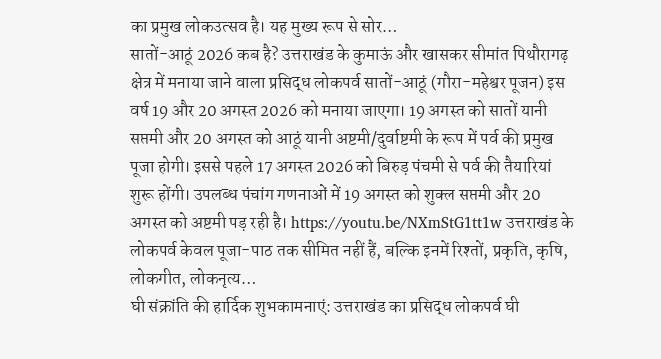का प्रमुख लोकउत्सव है। यह मुख्य रूप से सोर…
सातों-आठूं 2026 कब है? उत्तराखंड के कुमाऊं और खासकर सीमांत पिथौरागढ़ क्षेत्र में मनाया जाने वाला प्रसिद्ध लोकपर्व सातों-आठूं (गौरा-महेश्वर पूजन) इस वर्ष 19 और 20 अगस्त 2026 को मनाया जाएगा। 19 अगस्त को सातों यानी सप्तमी और 20 अगस्त को आठूं यानी अष्टमी/दुर्वाष्टमी के रूप में पर्व की प्रमुख पूजा होगी। इससे पहले 17 अगस्त 2026 को बिरुड़ पंचमी से पर्व की तैयारियां शुरू होंगी। उपलब्ध पंचांग गणनाओं में 19 अगस्त को शुक्ल सप्तमी और 20 अगस्त को अष्टमी पड़ रही है। https://youtu.be/NXmStG1tt1w उत्तराखंड के लोकपर्व केवल पूजा-पाठ तक सीमित नहीं हैं, बल्कि इनमें रिश्तों, प्रकृति, कृषि, लोकगीत, लोकनृत्य…
घी संक्रांति की हार्दिक शुभकामनाएं: उत्तराखंड का प्रसिद्ध लोकपर्व घी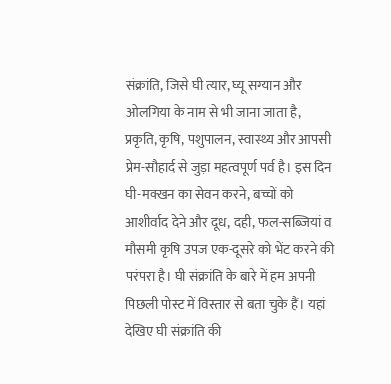संक्रांति, जिसे घी त्यार, घ्यू सग्यान और ओलगिया के नाम से भी जाना जाता है, प्रकृति, कृषि, पशुपालन, स्वास्थ्य और आपसी प्रेम-सौहार्द से जुड़ा महत्वपूर्ण पर्व है। इस दिन घी-मक्खन का सेवन करने, बच्चों को आशीर्वाद देने और दूध, दही, फल-सब्जियां व मौसमी कृषि उपज एक-दूसरे को भेंट करने की परंपरा है। घी संक्रांति के बारे में हम अपनी पिछली पोस्ट में विस्तार से बता चुके हैं। यहां देखिए घी संक्रांति की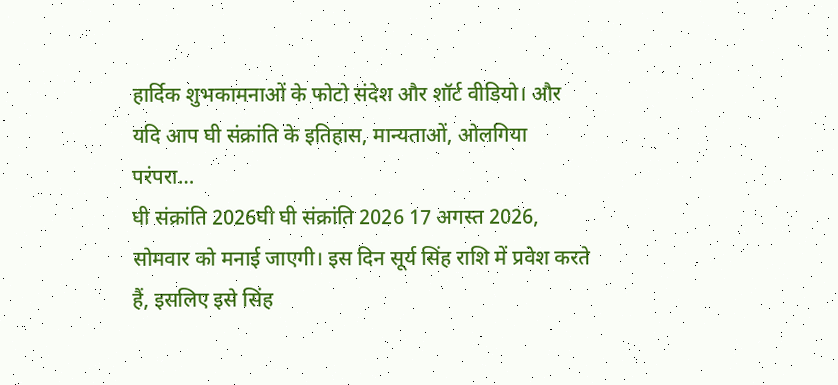हार्दिक शुभकामनाओं के फोटो संदेश और शॉर्ट वीडियो। और यदि आप घी संक्रांति के इतिहास, मान्यताओं, ओलगिया परंपरा…
घी संक्रांति 2026घी घी संक्रांति 2026 17 अगस्त 2026, सोमवार को मनाई जाएगी। इस दिन सूर्य सिंह राशि में प्रवेश करते हैं, इसलिए इसे सिंह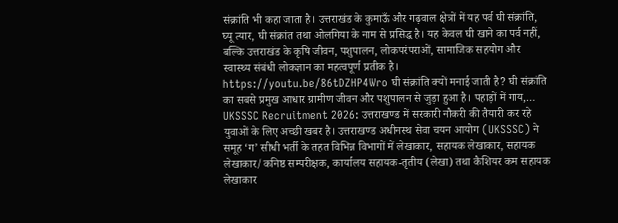संक्रांति भी कहा जाता है। उत्तराखंड के कुमाऊँ और गढ़वाल क्षेत्रों में यह पर्व घी संक्रांति, घ्यू त्यार, घी संक्रांत तथा ओलगिया के नाम से प्रसिद्ध है। यह केवल घी खाने का पर्व नहीं, बल्कि उत्तराखंड के कृषि जीवन, पशुपालन, लोकपरंपराओं, सामाजिक सहयोग और स्वास्थ्य संबंधी लोकज्ञान का महत्वपूर्ण प्रतीक है। https://youtu.be/86tDZHP4Wro घी संक्रांति क्यों मनाई जाती है? घी संक्रांति का सबसे प्रमुख आधार ग्रामीण जीवन और पशुपालन से जुड़ा हुआ है। पहाड़ों में गाय,…
UKSSSC Recruitment 2026: उत्तराखण्ड में सरकारी नौकरी की तैयारी कर रहे युवाओं के लिए अच्छी खबर है। उत्तराखण्ड अधीनस्थ सेवा चयन आयोग (UKSSSC) ने समूह ‘ग’ सीधी भर्ती के तहत विभिन्न विभागों में लेखाकार, सहायक लेखाकार, सहायक लेखाकार/कनिष्ठ सम्परीक्षक, कार्यालय सहायक-तृतीय (लेखा) तथा कैशियर कम सहायक लेखाकार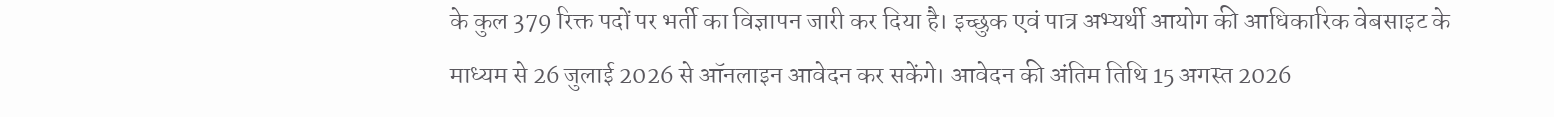के कुल 379 रिक्त पदों पर भर्ती का विज्ञापन जारी कर दिया है। इच्छुक एवं पात्र अभ्यर्थी आयोग की आधिकारिक वेबसाइट के माध्यम से 26 जुलाई 2026 से ऑनलाइन आवेदन कर सकेंगे। आवेदन की अंतिम तिथि 15 अगस्त 2026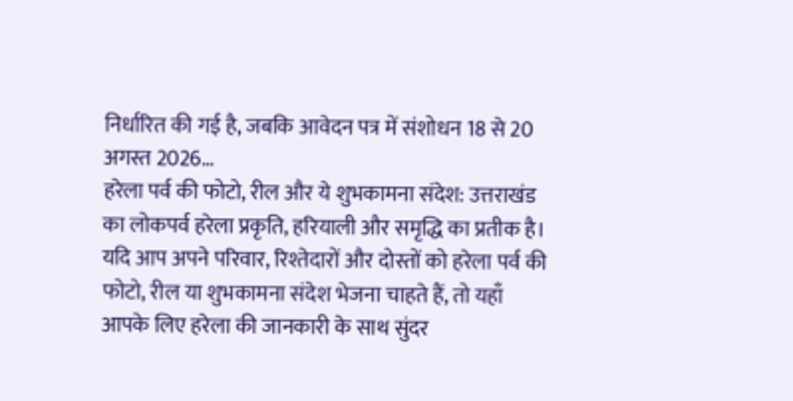निर्धारित की गई है, जबकि आवेदन पत्र में संशोधन 18 से 20 अगस्त 2026…
हरेला पर्व की फोटो, रील और ये शुभकामना संदेश: उत्तराखंड का लोकपर्व हरेला प्रकृति, हरियाली और समृद्धि का प्रतीक है। यदि आप अपने परिवार, रिश्तेदारों और दोस्तों को हरेला पर्व की फोटो, रील या शुभकामना संदेश भेजना चाहते हैं, तो यहाँ आपके लिए हरेला की जानकारी के साथ सुंदर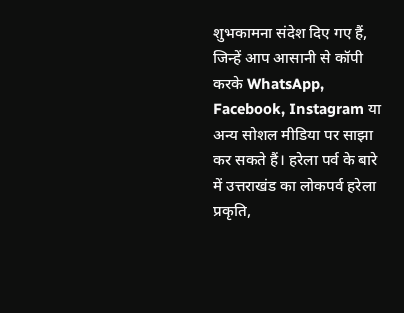शुभकामना संदेश दिए गए हैं, जिन्हें आप आसानी से कॉपी करके WhatsApp, Facebook, Instagram या अन्य सोशल मीडिया पर साझा कर सकते हैं। हरेला पर्व के बारे में उत्तराखंड का लोकपर्व हरेला प्रकृति,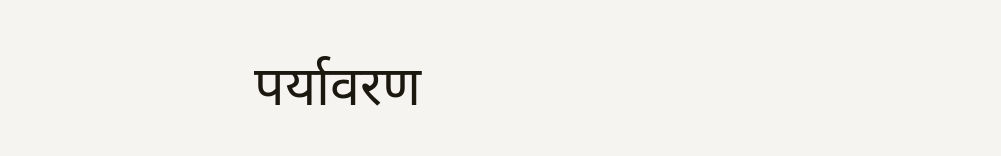पर्यावरण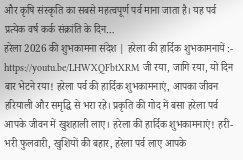और कृषि संस्कृति का सबसे महत्वपूर्ण पर्व माना जाता है। यह पर्व प्रत्येक वर्ष कर्क संक्रांति के दिन…
हरेला 2026 की शुभकामना संदेश | हरेला की हार्दिक शुभकामनायें :- https://youtu.be/LHWXQFbtXRM जी रया, जागि रया, यो दिन बार भेटने रया! हरेला पर्व की हार्दिक शुभकामनाएं, आपका जीवन हरियाली और समृद्धि से भरा रहे। प्रकृति की गोद में बसा हरेला पर्व आपके जीवन में खुशहाली लाए। हरेला की हार्दिक शुभकामनाएं! हरी-भरी फुलवारी, खुशियों की बहार, हरेला पर्व लाए आपके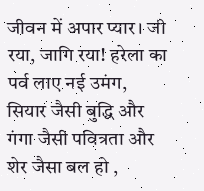जीवन में अपार प्यार। जी रया, जागि रया! हरेला का पर्व लाए नई उमंग, सियार जैसी बुद्धि और गंगा जैसी पवित्रता और शेर जैसा बल हो ,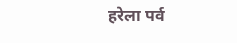हरेला पर्व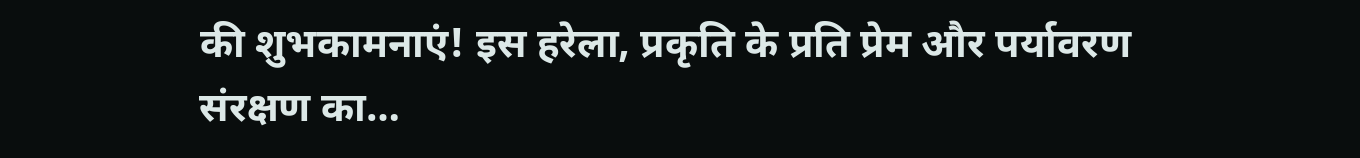की शुभकामनाएं! इस हरेला, प्रकृति के प्रति प्रेम और पर्यावरण संरक्षण का…